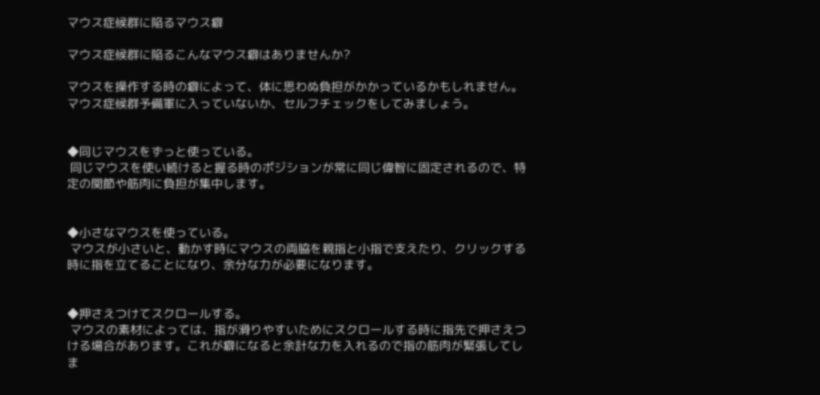マウス症候群に陥るマウス癖

マウス症候群に陥るこんなマウス癖はありませんか?

マウスを操作する時の癖によって、体に思わぬ負担がかかっているかもしれません。
マウス症候群予備軍に入っていないか、セルフチェックをしてみましょう。


◆同じマウスをずっと使っている。
 同じマウスを使い続けると握る時のポジションが常に同じ偉智に固定されるので、特定の関節や筋肉に負担が集中します。


◆小さなマウスを使っている。
 マウスが小さいと、動かす時にマウスの両脇を親指と小指で支えたり、クリックする時に指を立てることになり、余分な力が必要になります。


◆押さえつけてスクロールする。
 マウスの素材によっては、指が滑りやすいためにスクロールする時に指先で押さえつける場合があります。これが癖になると余計な力を入れるので指の筋肉が緊張してしま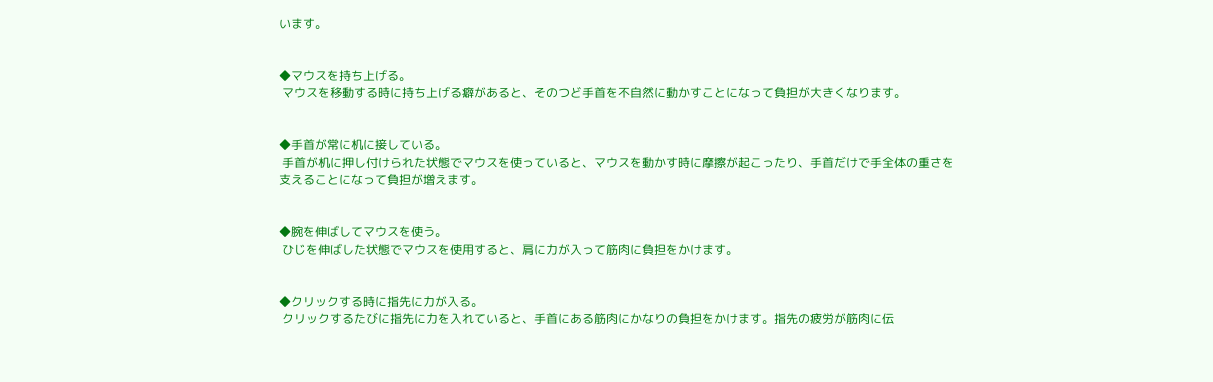います。


◆マウスを持ち上げる。
 マウスを移動する時に持ち上げる癖があると、そのつど手首を不自然に動かすことになって負担が大きくなります。


◆手首が常に机に接している。
 手首が机に押し付けられた状態でマウスを使っていると、マウスを動かす時に摩擦が起こったり、手首だけで手全体の重さを支えることになって負担が増えます。


◆腕を伸ばしてマウスを使う。
 ひじを伸ばした状態でマウスを使用すると、肩に力が入って筋肉に負担をかけます。


◆クリックする時に指先に力が入る。
 クリックするたびに指先に力を入れていると、手首にある筋肉にかなりの負担をかけます。指先の疲労が筋肉に伝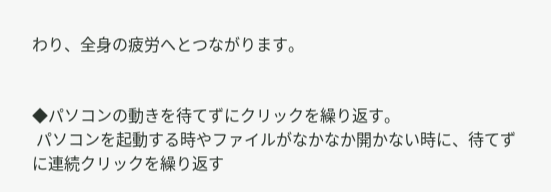わり、全身の疲労へとつながります。


◆パソコンの動きを待てずにクリックを繰り返す。
 パソコンを起動する時やファイルがなかなか開かない時に、待てずに連続クリックを繰り返す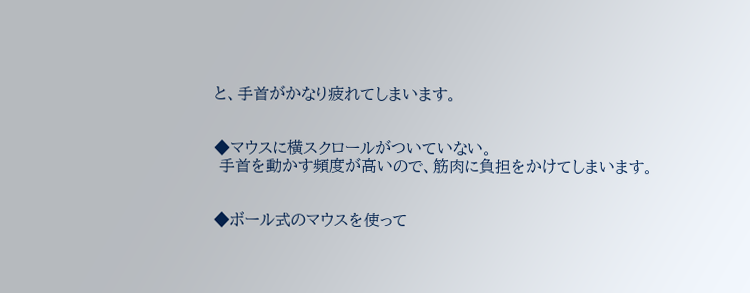と、手首がかなり疲れてしまいます。


◆マウスに横スクロールがついていない。
 手首を動かす頻度が高いので、筋肉に負担をかけてしまいます。


◆ボール式のマウスを使って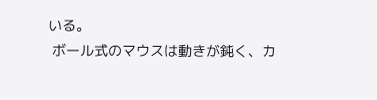いる。
 ボール式のマウスは動きが鈍く、カ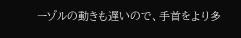ーゾルの動きも遅いので、手首をより多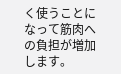く使うことになって筋肉への負担が増加します。